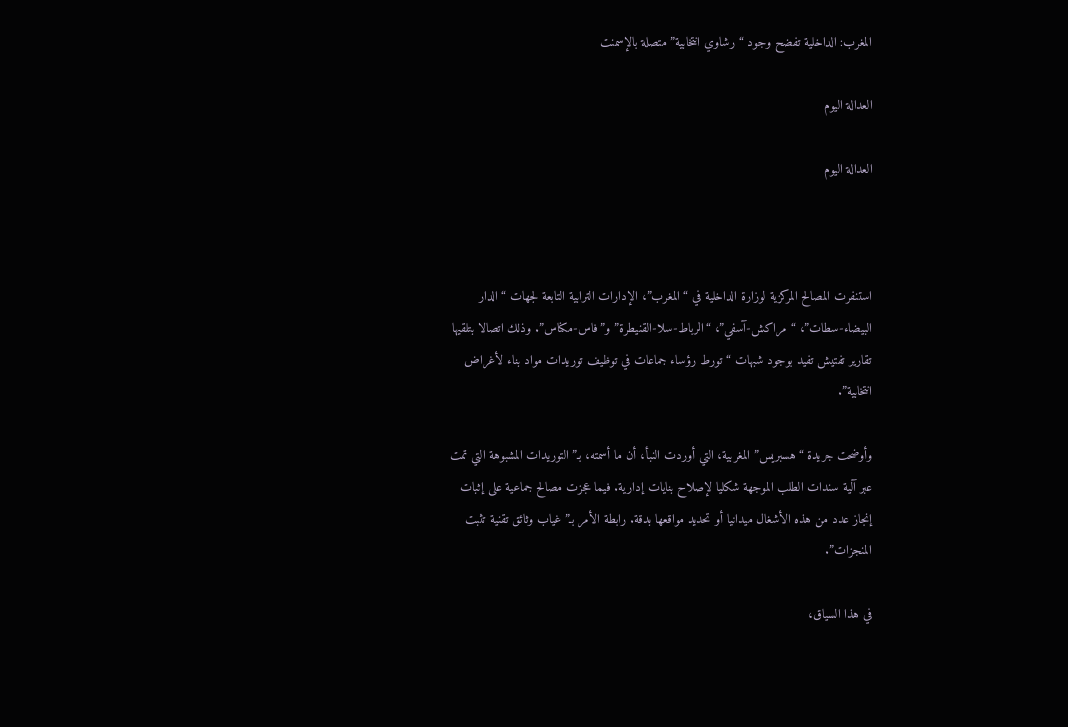المغرب: الداخلية تفضح وجود “رشاوي انتخابية” متصلة بالإسمنت

العدالة اليوم

العدالة اليوم



استنفرت المصالح المركزية لوزارة الداخلية في “المغرب”، الإدارات الترابية التابعة لجهات “الدار البيضاء-سطات”، “مراكش-آسفي”، “الرباط-سلا-القنيطرة” و”فاس-مكناس”. وذلك اتصالا بتلقيها تقارير تفتيش تفيد بوجود شبهات “تورط رؤساء جماعات في توظيف توريدات مواد بناء لأغراض انتخابية”.

وأوضحت جريدة “هسبريس” المغربية، التي أوردت النبأ، أن ما أسمته، بـ”التوريدات المشبوهة التي تمت عبر آلية سندات الطلب الموجهة شكليا لإصلاح بنايات إدارية. فيما عجزت مصالح جماعية على إثبات إنجاز عدد من هذه الأشغال ميدانيا أو تحديد مواقعها بدقة. رابطة الأمر بـ”غياب وثائق تقنية تثبت المنجزات”.

في هذا السياق،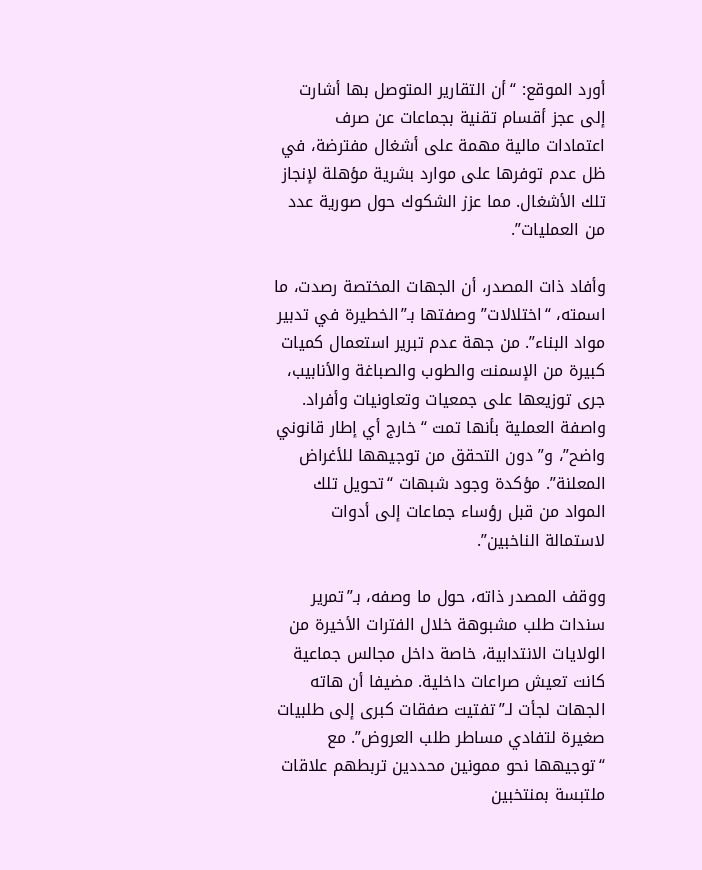أورد الموقع: “أن التقارير المتوصل بها أشارت إلى عجز أقسام تقنية بجماعات عن صرف اعتمادات مالية مهمة على أشغال مفترضة، في ظل عدم توفرها على موارد بشرية مؤهلة لإنجاز تلك الأشغال. مما عزز الشكوك حول صورية عدد من العمليات”.

وأفاد ذات المصدر، أن الجهات المختصة رصدت، ما اسمته، “اختلالات” وصفتها بـ”الخطيرة في تدبير مواد البناء”. من جهة عدم تبرير استعمال كميات كبيرة من الإسمنت والطوب والصباغة والأنابيب، جرى توزيعها على جمعيات وتعاونيات وأفراد. واصفة العملية بأنها تمت “خارج أي إطار قانوني واضح”، و”دون التحقق من توجيهها للأغراض المعلنة”. مؤكدة وجود شبهات “تحويل تلك المواد من قبل رؤساء جماعات إلى أدوات لاستمالة الناخبين”.

ووقف المصدر ذاته، حول ما وصفه، بـ”تمرير سندات طلب مشبوهة خلال الفترات الأخيرة من الولايات الانتدابية، خاصة داخل مجالس جماعية كانت تعيش صراعات داخلية. مضيفا أن هاته الجهات لجأت لـ”تفتيت صفقات كبرى إلى طلبيات صغيرة لتفادي مساطر طلب العروض”. مع “توجيهها نحو ممونين محددين تربطهم علاقات ملتبسة بمنتخبين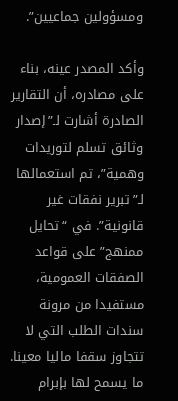ومسؤولين جماعيين”.

وأكد المصدر عينه، بناء على مصادره، أن التقارير الصادرة أشارت لـ”إصدار وثائق تسلم لتوريدات وهمية”، تم استعمالها لـ”تبرير نفقات غير قانونية”. في “تحايل ممنهج” على قواعد الصفقات العمومية، مستفيدا من مرونة سندات الطلب التي لا تتجاوز سقفا ماليا معينا. ما يسمح لها بإبرام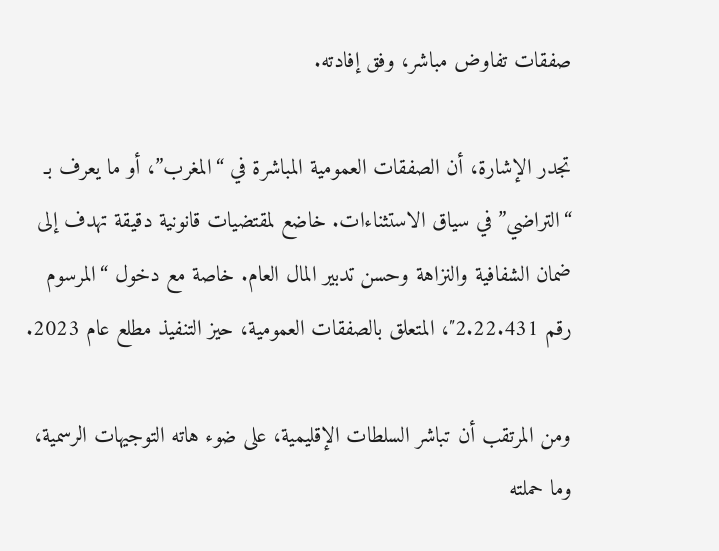صفقات تفاوض مباشر، وفق إفادته.

تجدر الإشارة، أن الصفقات العمومية المباشرة في “المغرب”، أو ما يعرف بـ “التراضي” في سياق الاستثناءات. خاضع لمقتضيات قانونية دقيقة تهدف إلى ضمان الشفافية والنزاهة وحسن تدبير المال العام. خاصة مع دخول “المرسوم رقم 2.22.431″، المتعلق بالصفقات العمومية، حيز التنفيذ مطلع عام 2023.

ومن المرتقب أن تباشر السلطات الإقليمية، على ضوء هاته التوجيهات الرسمية، وما حملته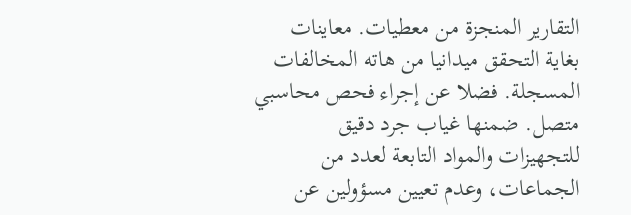التقارير المنجزة من معطيات. معاينات بغاية التحقق ميدانيا من هاته المخالفات المسجلة. فضلا عن إجراء فحص محاسبي متصل. ضمنها غياب جرد دقيق للتجهيزات والمواد التابعة لعدد من الجماعات، وعدم تعيين مسؤولين عن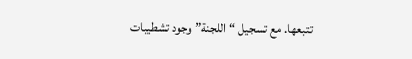تتبعها. مع تسجيل “اللجنة” وجود تشطيبات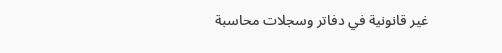غير قانونية في دفاتر وسجلات محاسبة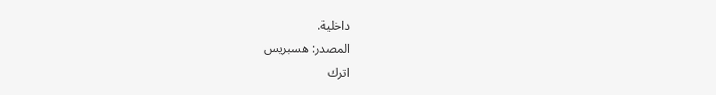داخلية.
المصدر: هسبريس
اترك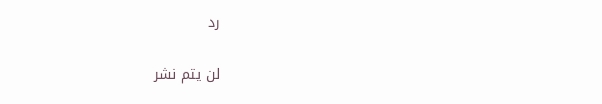رد

لن يتم نشر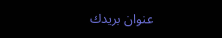عنوان بريدك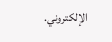الإلكتروني.